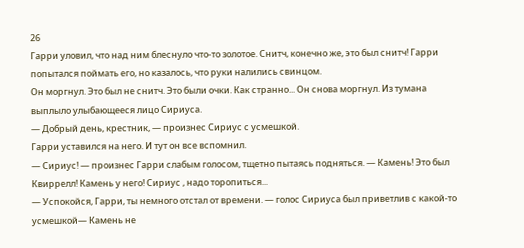26
Гарри уловил, что над ним блеснуло что-то золотое. Снитч, конечно же, это был снитч! Гарри попытался поймать его, но казалось, что руки налились свинцом.
Он моргнул. Это был не снитч. Это были очки. Как странно... Он снова моргнул. Из тумана выплыло улыбающееся лицо Сириуса.
— Добрый день, крестник, — произнес Сириус с усмешкой.
Гарри уставился на него. И тут он все вспомнил.
— Сириус! — произнес Гарри слабым голосом, тщетно пытаясь подняться. — Камень! Это был Квиррелл! Камень у него! Сириус , надо торопиться...
— Успокойся, Гарри, ты немного отстал от времени. — голос Сириуса был приветлив с какой-то усмешкой— Камень не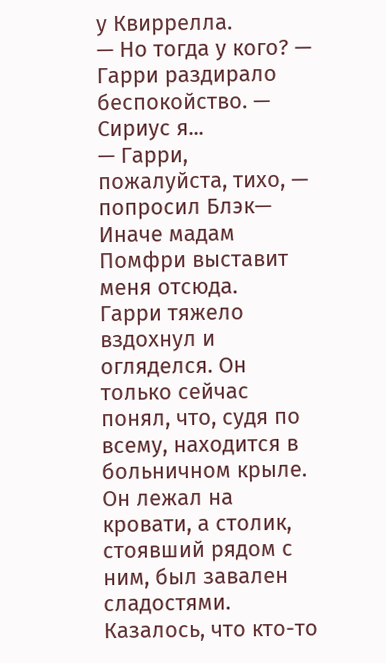у Квиррелла.
— Но тогда у кого? — Гарри раздирало беспокойство. — Сириус я...
— Гарри, пожалуйста, тихо, — попросил Блэк— Иначе мадам Помфри выставит меня отсюда.
Гарри тяжело вздохнул и огляделся. Он только сейчас понял, что, судя по всему, находится в больничном крыле. Он лежал на кровати, а столик, стоявший рядом с ним, был завален сладостями.
Казалось, что кто-то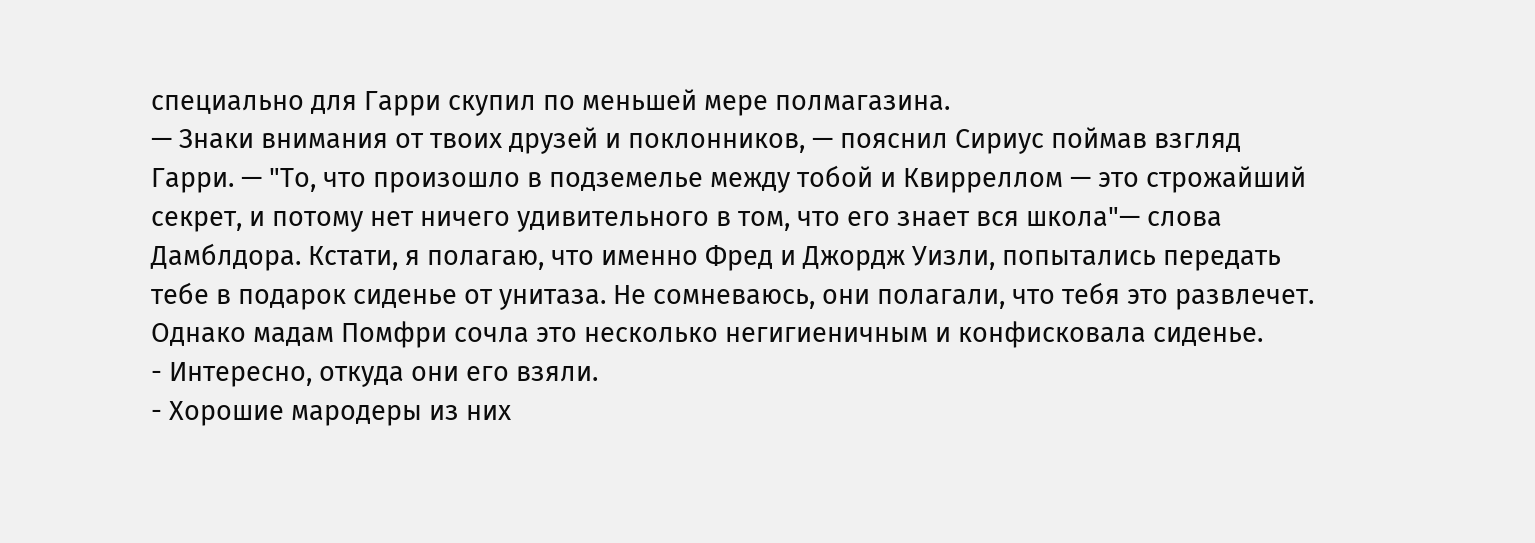специально для Гарри скупил по меньшей мере полмагазина.
— Знаки внимания от твоих друзей и поклонников, — пояснил Сириус поймав взгляд Гарри. — "То, что произошло в подземелье между тобой и Квирреллом — это строжайший секрет, и потому нет ничего удивительного в том, что его знает вся школа"— слова Дамблдора. Кстати, я полагаю, что именно Фред и Джордж Уизли, попытались передать тебе в подарок сиденье от унитаза. Не сомневаюсь, они полагали, что тебя это развлечет. Однако мадам Помфри сочла это несколько негигиеничным и конфисковала сиденье.
- Интересно, откуда они его взяли.
- Хорошие мародеры из них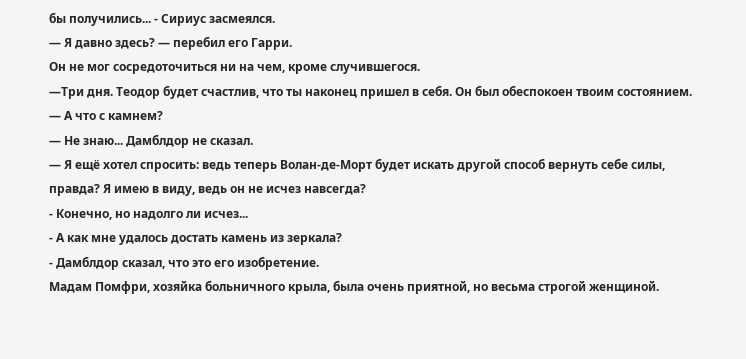бы получились... - Сириус засмеялся.
— Я давно здесь? — перебил его Гарри.
Он не мог сосредоточиться ни на чем, кроме случившегося.
—Три дня. Теодор будет счастлив, что ты наконец пришел в себя. Он был обеспокоен твоим состоянием.
— А что с камнем?
— Не знаю... Дамблдор не сказал.
— Я ещё хотел спросить: ведь теперь Волан-де-Морт будет искать другой способ вернуть себе силы, правда? Я имею в виду, ведь он не исчез навсегда?
- Конечно, но надолго ли исчез...
- А как мне удалось достать камень из зеркала?
- Дамблдор сказал, что это его изобретение.
Мадам Помфри, хозяйка больничного крыла, была очень приятной, но весьма строгой женщиной.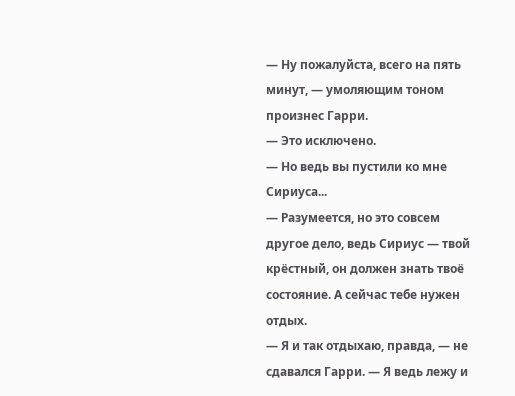— Ну пожалуйста, всего на пять минут, — умоляющим тоном произнес Гарри.
— Это исключено.
— Но ведь вы пустили ко мне Сириуса...
— Разумеется, но это совсем другое дело, ведь Сириус — твой крёстный, он должен знать твоё состояние. А сейчас тебе нужен отдых.
— Я и так отдыхаю, правда, — не сдавался Гарри. — Я ведь лежу и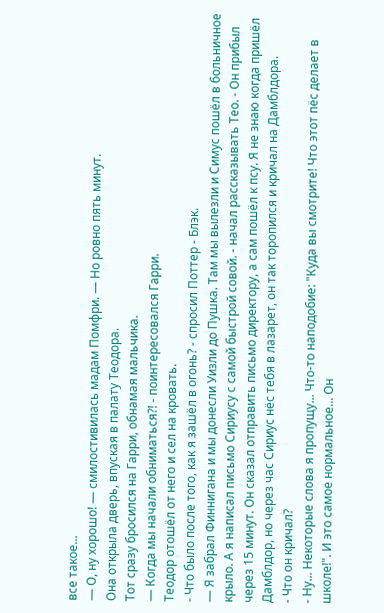все такое...
— О, ну хорошо! — смилостивилась мадам Помфри. — Но ровно пять минут.
Она открыла дверь, впуская в палату Теодора.
Тот сразу бросился на Гарри, обнамая мальчика.
— Когда мы начали обниматься?! - поинтересовался Гарри.
Теодор отошёл от него и сел на кровать.
- Что было после того, как я зашёл в огонь? - спросил Поттер - Блэк.
— Я забрал Финнигана и мы донесли Уизли до Пушка. Там мы вылезли и Симус пошёл в больничное крыло. А я написал письмо Сириусу с самой быстрой совой. - начал рассказывать Тео. - Он прибыл через 15 минут. Он сказал отправить письмо директору, а сам пошёл к псу. Я не знаю когда пришёл Дамблдор, но через час Сириус нёс тебя в лазарет, он так торопился и кричал на Дамблдора.
- Что он кричал?
- Ну... Некоторые слова я пропущу... Что-то наподобие: "Куда вы смотрите! Что этот пёс делает в школе!". И это самое нормальное... Он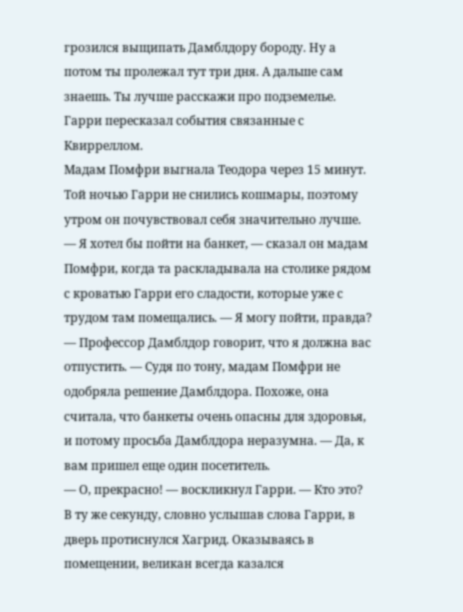грозился выщипать Дамблдору бороду. Ну а потом ты пролежал тут три дня. А дальше сам знаешь. Ты лучше расскажи про подземелье.
Гарри пересказал события связанные с Квирреллом.
Мадам Помфри выгнала Теодора через 15 минут.
Той ночью Гарри не снились кошмары, поэтому утром он почувствовал себя значительно лучше.
— Я хотел бы пойти на банкет, — сказал он мадам Помфри, когда та раскладывала на столике рядом с кроватью Гарри его сладости, которые уже с трудом там помещались. — Я могу пойти, правда?
— Профессор Дамблдор говорит, что я должна вас отпустить. — Судя по тону, мадам Помфри не одобряла решение Дамблдора. Похоже, она считала, что банкеты очень опасны для здоровья, и потому просьба Дамблдора неразумна. — Да, к вам пришел еще один посетитель.
— О, прекрасно! — воскликнул Гарри. — Кто это?
В ту же секунду, словно услышав слова Гарри, в дверь протиснулся Хагрид. Оказываясь в помещении, великан всегда казался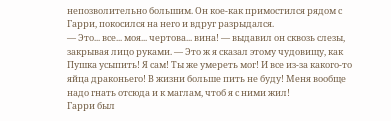непозволительно большим. Он кое-как примостился рядом с Гарри, покосился на него и вдруг разрыдался.
— Это... все... моя... чертова... вина! — выдавил он сквозь слезы, закрывая лицо руками. — Это ж я сказал этому чудовищу, как Пушка усыпить! Я сам! Ты же умереть мог! И все из-за какого-то яйца драконьего! В жизни больше пить не буду! Меня вообще надо гнать отсюда и к маглам, чтоб я с ними жил!
Гарри был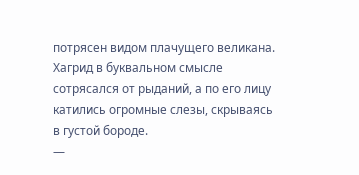потрясен видом плачущего великана. Хагрид в буквальном смысле сотрясался от рыданий, а по его лицу катились огромные слезы, скрываясь в густой бороде.
—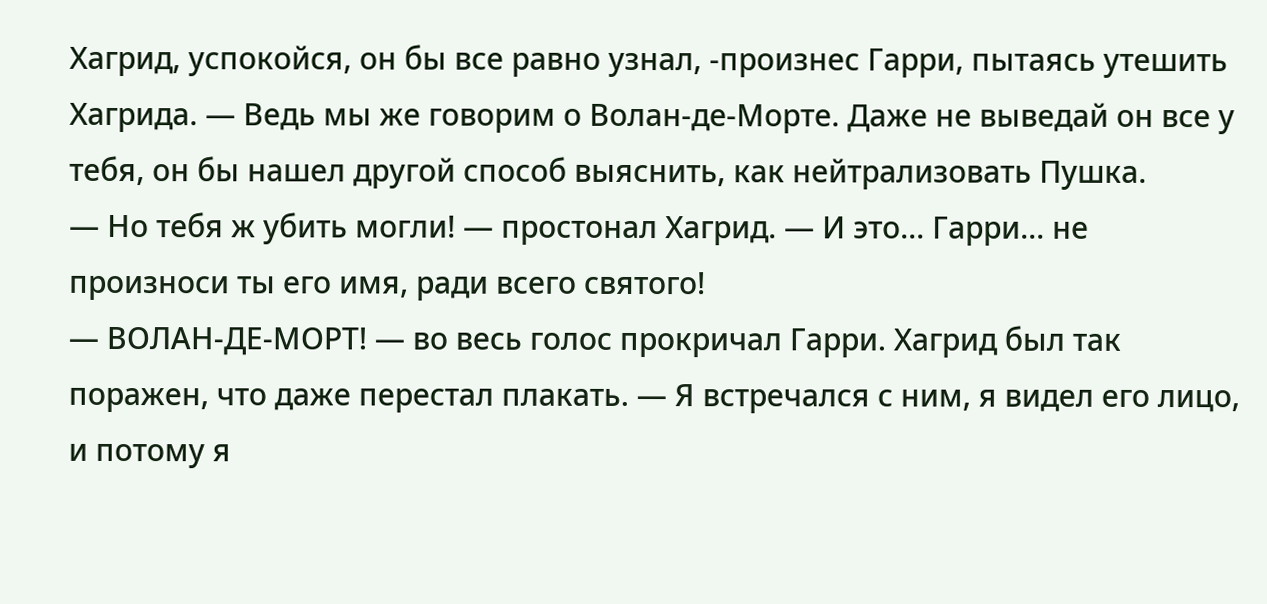Хагрид, успокойся, он бы все равно узнал, -произнес Гарри, пытаясь утешить Хагрида. — Ведь мы же говорим о Волан-де-Морте. Даже не выведай он все у тебя, он бы нашел другой способ выяснить, как нейтрализовать Пушка.
— Но тебя ж убить могли! — простонал Хагрид. — И это... Гарри... не произноси ты его имя, ради всего святого!
— ВОЛАН-ДЕ-МОРТ! — во весь голос прокричал Гарри. Хагрид был так поражен, что даже перестал плакать. — Я встречался с ним, я видел его лицо, и потому я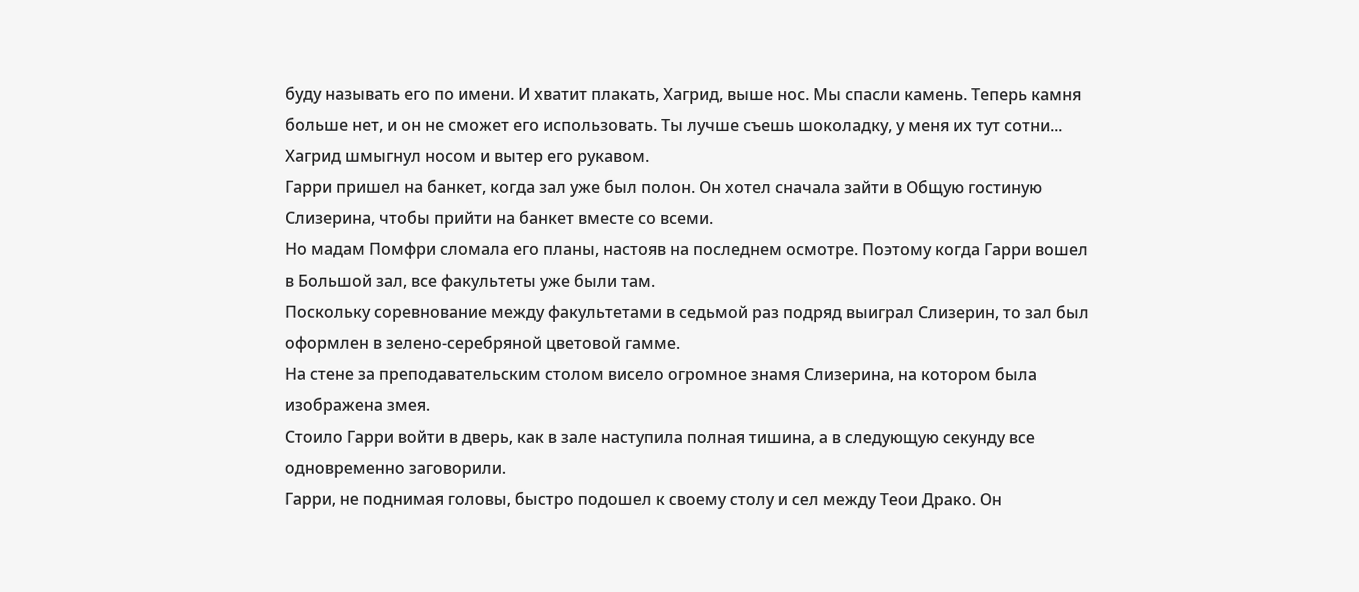буду называть его по имени. И хватит плакать, Хагрид, выше нос. Мы спасли камень. Теперь камня больше нет, и он не сможет его использовать. Ты лучше съешь шоколадку, у меня их тут сотни...
Хагрид шмыгнул носом и вытер его рукавом.
Гарри пришел на банкет, когда зал уже был полон. Он хотел сначала зайти в Общую гостиную Слизерина, чтобы прийти на банкет вместе со всеми.
Но мадам Помфри сломала его планы, настояв на последнем осмотре. Поэтому когда Гарри вошел в Большой зал, все факультеты уже были там.
Поскольку соревнование между факультетами в седьмой раз подряд выиграл Слизерин, то зал был оформлен в зелено-серебряной цветовой гамме.
На стене за преподавательским столом висело огромное знамя Слизерина, на котором была изображена змея.
Стоило Гарри войти в дверь, как в зале наступила полная тишина, а в следующую секунду все одновременно заговорили.
Гарри, не поднимая головы, быстро подошел к своему столу и сел между Теои Драко. Он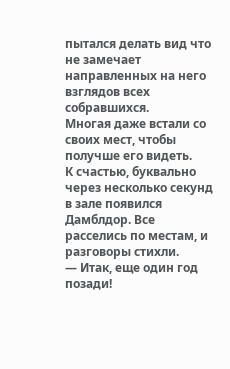пытался делать вид что не замечает направленных на него взглядов всех собравшихся.
Многая даже встали со своих мест, чтобы получше его видеть.
К счастью, буквально через несколько секунд в зале появился Дамблдор. Все расселись по местам, и разговоры стихли.
— Итак, еще один год позади!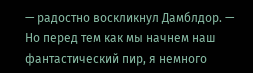— радостно воскликнул Дамблдор. — Но перед тем как мы начнем наш фантастический пир, я немного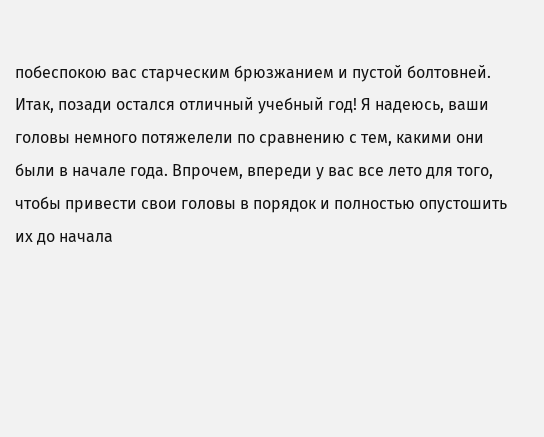побеспокою вас старческим брюзжанием и пустой болтовней. Итак, позади остался отличный учебный год! Я надеюсь, ваши головы немного потяжелели по сравнению с тем, какими они были в начале года. Впрочем, впереди у вас все лето для того, чтобы привести свои головы в порядок и полностью опустошить их до начала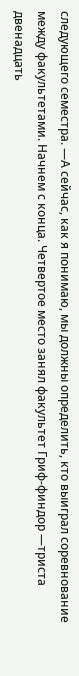следующего семестра. —А сейчас, как я понимаю, мы должны определить, кто выиграл соревнование между факультетами. Начнем с конца. Четвертое место занял факультет Гриф-финдор —триста двенадцать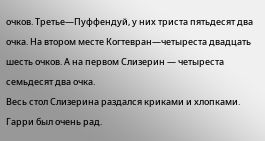очков. Третье—Пуффендуй, у них триста пятьдесят два очка. На втором месте Когтевран—четыреста двадцать шесть очков. А на первом Слизерин — четыреста семьдесят два очка.
Весь стол Слизерина раздался криками и хлопками. Гарри был очень рад.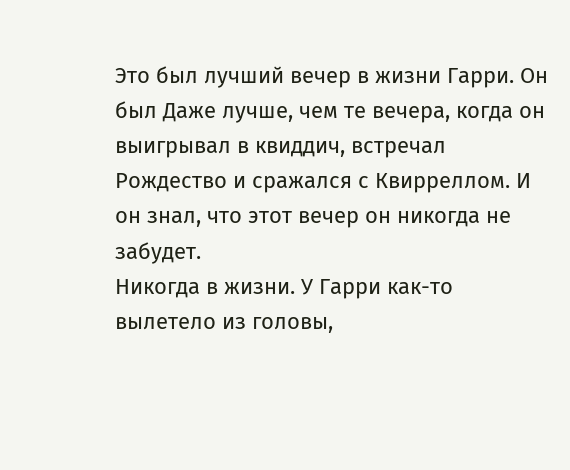Это был лучший вечер в жизни Гарри. Он был Даже лучше, чем те вечера, когда он выигрывал в квиддич, встречал Рождество и сражался с Квирреллом. И он знал, что этот вечер он никогда не забудет.
Никогда в жизни. У Гарри как-то вылетело из головы,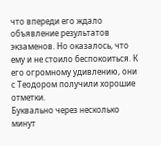что впереди его ждало объявление результатов экзаменов. Но оказалось, что ему и не стоило беспокоиться. К его огромному удивлению, они с Теодором получили хорошие отметки.
Буквально через несколько минут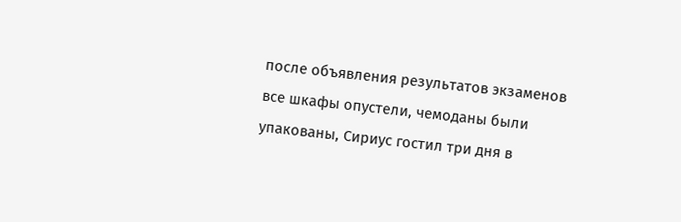после объявления результатов экзаменов все шкафы опустели, чемоданы были упакованы, Сириус гостил три дня в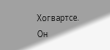Хогвартсе. Он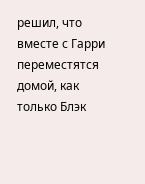решил, что вместе с Гарри переместятся домой, как только Блэк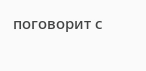поговорит с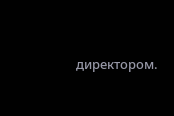директором.